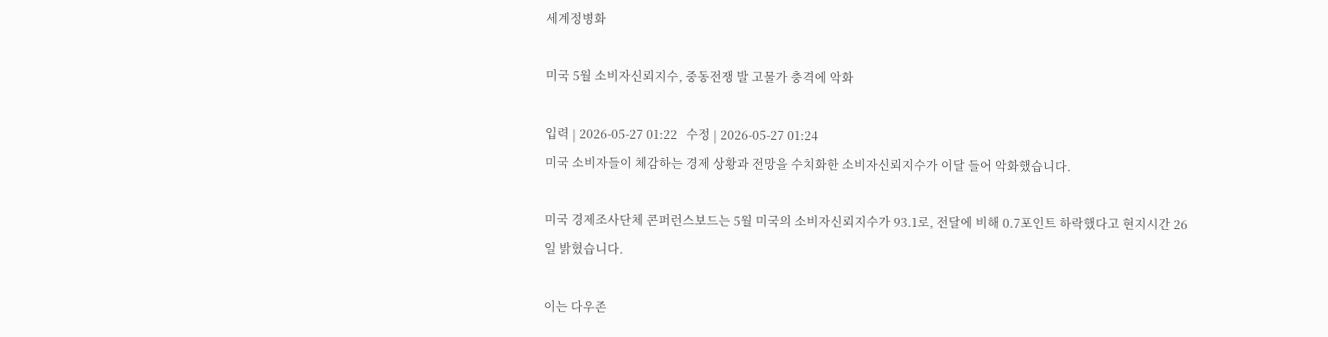세계정병화

미국 5월 소비자신뢰지수, 중동전쟁 발 고물가 충격에 악화

입력 | 2026-05-27 01:22   수정 | 2026-05-27 01:24
미국 소비자들이 체감하는 경제 상황과 전망을 수치화한 소비자신뢰지수가 이달 들어 악화했습니다.

미국 경제조사단체 콘퍼런스보드는 5월 미국의 소비자신뢰지수가 93.1로, 전달에 비해 0.7포인트 하락했다고 현지시간 26일 밝혔습니다.

이는 다우존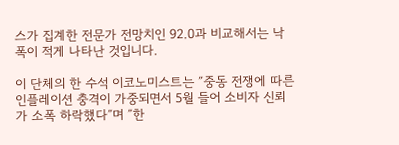스가 집계한 전문가 전망치인 92.0과 비교해서는 낙폭이 적게 나타난 것입니다.

이 단체의 한 수석 이코노미스트는 ″중동 전쟁에 따른 인플레이션 충격이 가중되면서 5월 들어 소비자 신뢰가 소폭 하락했다″며 ″한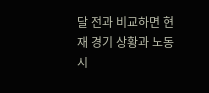달 전과 비교하면 현재 경기 상황과 노동시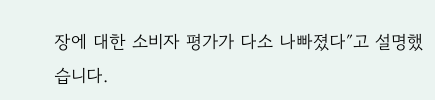장에 대한 소비자 평가가 다소 나빠졌다″고 설명했습니다.